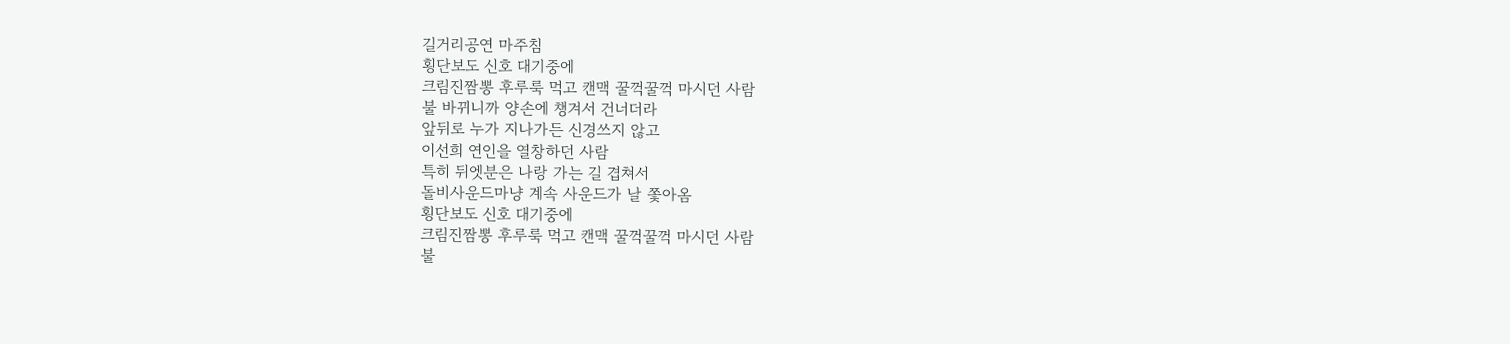길거리공연 마주침
횡단보도 신호 대기중에
크림진짬뽕 후루룩 먹고 캔맥 꿀꺽꿀꺽 마시던 사람
불 바뀌니까 양손에 챙겨서 건너더라
앞뒤로 누가 지나가든 신경쓰지 않고
이선희 연인을 열창하던 사람
특히 뒤엣분은 나랑 가는 길 겹쳐서
돌비사운드마냥 계속 사운드가 날 쫓아옴
횡단보도 신호 대기중에
크림진짬뽕 후루룩 먹고 캔맥 꿀꺽꿀꺽 마시던 사람
불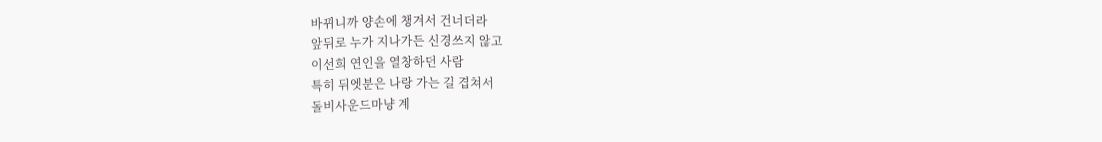바뀌니까 양손에 챙겨서 건너더라
앞뒤로 누가 지나가든 신경쓰지 않고
이선희 연인을 열창하던 사람
특히 뒤엣분은 나랑 가는 길 겹쳐서
돌비사운드마냥 계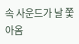속 사운드가 날 쫓아옴